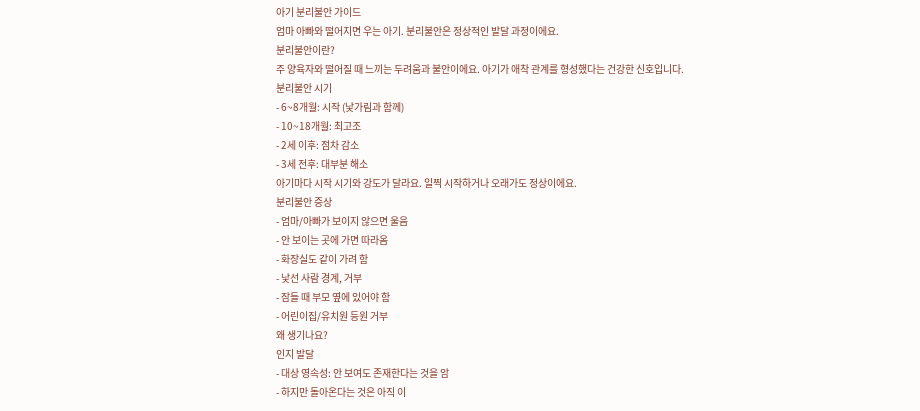아기 분리불안 가이드
엄마 아빠와 떨어지면 우는 아기. 분리불안은 정상적인 발달 과정이에요.
분리불안이란?
주 양육자와 떨어질 때 느끼는 두려움과 불안이에요. 아기가 애착 관계를 형성했다는 건강한 신호입니다.
분리불안 시기
- 6~8개월: 시작 (낯가림과 함께)
- 10~18개월: 최고조
- 2세 이후: 점차 감소
- 3세 전후: 대부분 해소
아기마다 시작 시기와 강도가 달라요. 일찍 시작하거나 오래가도 정상이에요.
분리불안 증상
- 엄마/아빠가 보이지 않으면 울음
- 안 보이는 곳에 가면 따라옴
- 화장실도 같이 가려 함
- 낯선 사람 경계, 거부
- 잠들 때 부모 옆에 있어야 함
- 어린이집/유치원 등원 거부
왜 생기나요?
인지 발달
- 대상 영속성: 안 보여도 존재한다는 것을 암
- 하지만 돌아온다는 것은 아직 이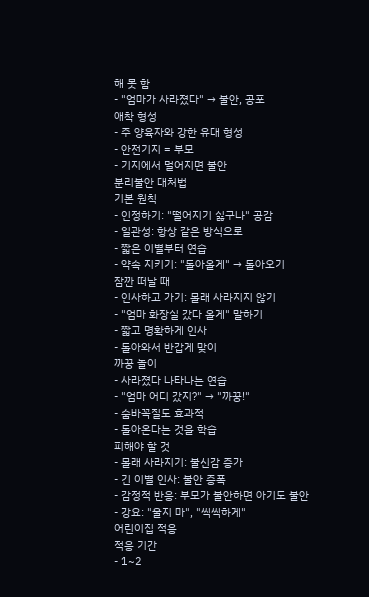해 못 함
- "엄마가 사라졌다" → 불안, 공포
애착 형성
- 주 양육자와 강한 유대 형성
- 안전기지 = 부모
- 기지에서 멀어지면 불안
분리불안 대처법
기본 원칙
- 인정하기: "떨어지기 싫구나" 공감
- 일관성: 항상 같은 방식으로
- 짧은 이별부터 연습
- 약속 지키기: "돌아올게" → 돌아오기
잠깐 떠날 때
- 인사하고 가기: 몰래 사라지지 않기
- "엄마 화장실 갔다 올게" 말하기
- 짧고 명확하게 인사
- 돌아와서 반갑게 맞이
까꿍 놀이
- 사라졌다 나타나는 연습
- "엄마 어디 갔지?" → "까꿍!"
- 숨바꼭질도 효과적
- 돌아온다는 것을 학습
피해야 할 것
- 몰래 사라지기: 불신감 증가
- 긴 이별 인사: 불안 증폭
- 감정적 반응: 부모가 불안하면 아기도 불안
- 강요: "울지 마", "씩씩하게"
어린이집 적응
적응 기간
- 1~2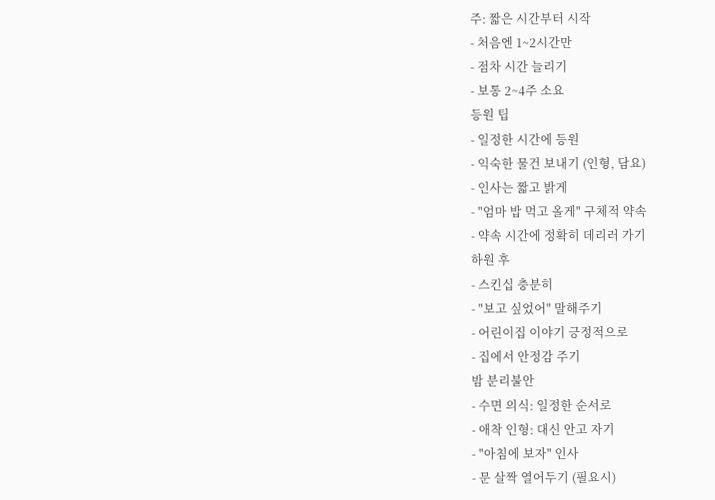주: 짧은 시간부터 시작
- 처음엔 1~2시간만
- 점차 시간 늘리기
- 보통 2~4주 소요
등원 팁
- 일정한 시간에 등원
- 익숙한 물건 보내기 (인형, 담요)
- 인사는 짧고 밝게
- "엄마 밥 먹고 올게" 구체적 약속
- 약속 시간에 정확히 데리러 가기
하원 후
- 스킨십 충분히
- "보고 싶었어" 말해주기
- 어린이집 이야기 긍정적으로
- 집에서 안정감 주기
밤 분리불안
- 수면 의식: 일정한 순서로
- 애착 인형: 대신 안고 자기
- "아침에 보자" 인사
- 문 살짝 열어두기 (필요시)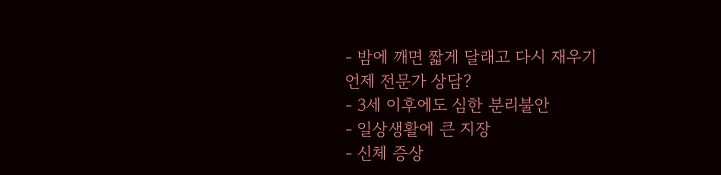- 밤에 깨면 짧게 달래고 다시 재우기
언제 전문가 상담?
- 3세 이후에도 심한 분리불안
- 일상생활에 큰 지장
- 신체 증상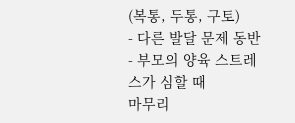(복통, 두통, 구토)
- 다른 발달 문제 동반
- 부모의 양육 스트레스가 심할 때
마무리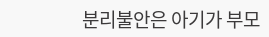분리불안은 아기가 부모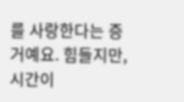를 사랑한다는 증거예요. 힘들지만, 시간이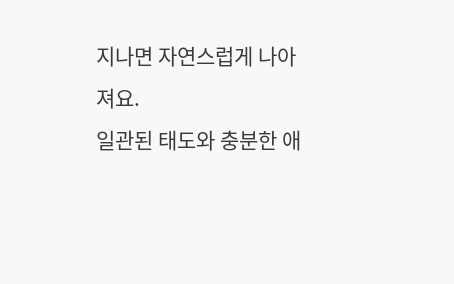지나면 자연스럽게 나아져요.
일관된 태도와 충분한 애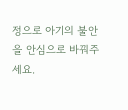정으로 아기의 불안을 안심으로 바꿔주세요.